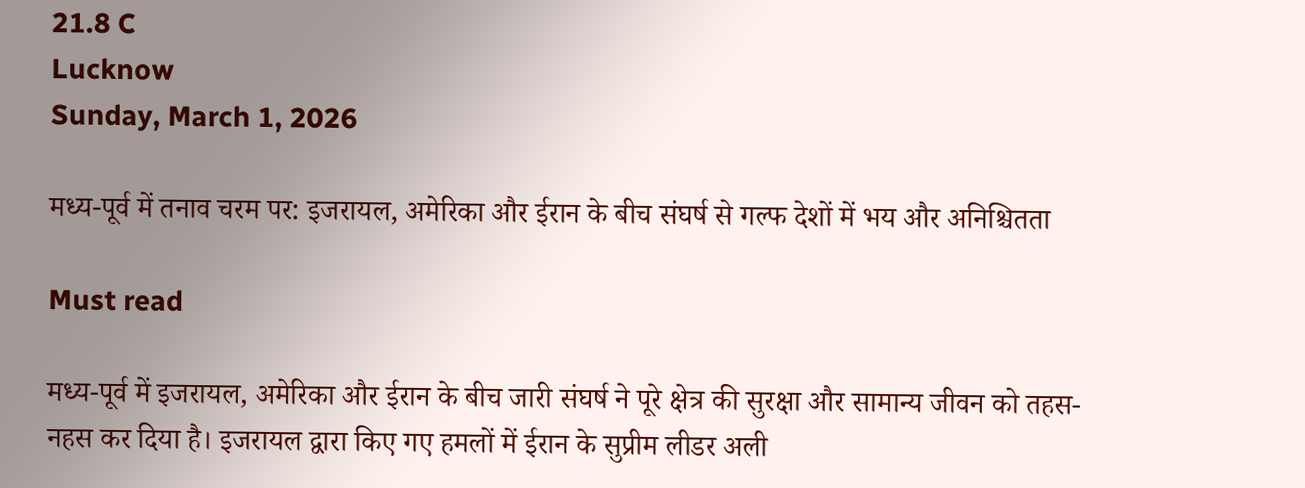21.8 C
Lucknow
Sunday, March 1, 2026

मध्य-पूर्व में तनाव चरम पर: इजरायल, अमेरिका और ईरान के बीच संघर्ष से गल्फ देशों में भय और अनिश्चितता

Must read

मध्य-पूर्व में इजरायल, अमेरिका और ईरान के बीच जारी संघर्ष ने पूरे क्षेत्र की सुरक्षा और सामान्य जीवन को तहस-नहस कर दिया है। इजरायल द्वारा किए गए हमलों में ईरान के सुप्रीम लीडर अली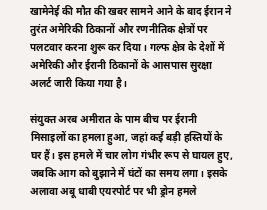खामेनेई की मौत की खबर सामने आने के बाद ईरान ने तुरंत अमेरिकी ठिकानों और रणनीतिक क्षेत्रों पर पलटवार करना शुरू कर दिया। गल्फ क्षेत्र के देशों में अमेरिकी और ईरानी ठिकानों के आसपास सुरक्षा अलर्ट जारी किया गया है।

संयुक्त अरब अमीरात के पाम बीच पर ईरानी मिसाइलों का हमला हुआ, जहां कई बड़ी हस्तियों के घर हैं। इस हमले में चार लोग गंभीर रूप से घायल हुए, जबकि आग को बुझाने में घंटों का समय लगा। इसके अलावा अबू धाबी एयरपोर्ट पर भी ड्रोन हमले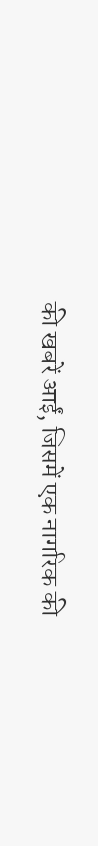की खबरें आईं, जिसमें एक नागरिक की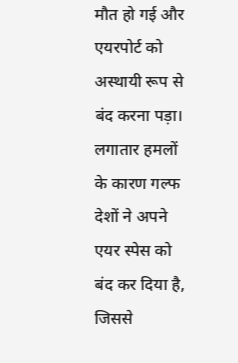मौत हो गई और एयरपोर्ट को अस्थायी रूप से बंद करना पड़ा। लगातार हमलों के कारण गल्फ देशों ने अपने एयर स्पेस को बंद कर दिया है, जिससे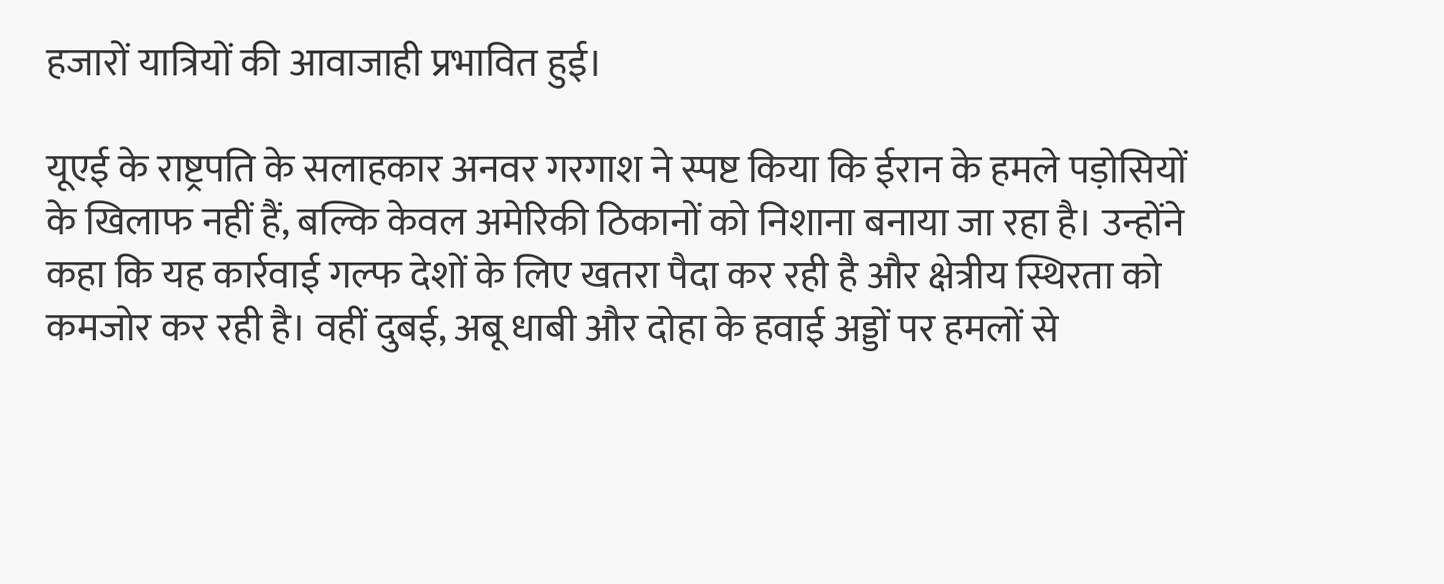हजारों यात्रियों की आवाजाही प्रभावित हुई।

यूएई के राष्ट्रपति के सलाहकार अनवर गरगाश ने स्पष्ट किया कि ईरान के हमले पड़ोसियों के खिलाफ नहीं हैं, बल्कि केवल अमेरिकी ठिकानों को निशाना बनाया जा रहा है। उन्होंने कहा कि यह कार्रवाई गल्फ देशों के लिए खतरा पैदा कर रही है और क्षेत्रीय स्थिरता को कमजोर कर रही है। वहीं दुबई, अबू धाबी और दोहा के हवाई अड्डों पर हमलों से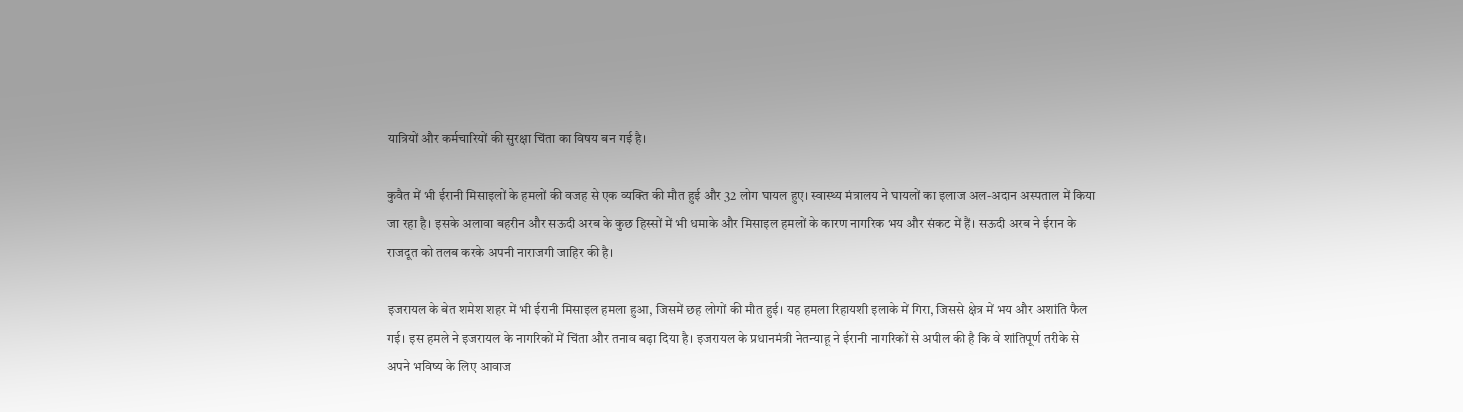यात्रियों और कर्मचारियों की सुरक्षा चिंता का विषय बन गई है।

कुवैत में भी ईरानी मिसाइलों के हमलों की वजह से एक व्यक्ति की मौत हुई और 32 लोग घायल हुए। स्वास्थ्य मंत्रालय ने घायलों का इलाज अल-अदान अस्पताल में किया जा रहा है। इसके अलावा बहरीन और सऊदी अरब के कुछ हिस्सों में भी धमाके और मिसाइल हमलों के कारण नागरिक भय और संकट में हैं। सऊदी अरब ने ईरान के राजदूत को तलब करके अपनी नाराजगी जाहिर की है।

इजरायल के बेत शमेश शहर में भी ईरानी मिसाइल हमला हुआ, जिसमें छह लोगों की मौत हुई। यह हमला रिहायशी इलाके में गिरा, जिससे क्षेत्र में भय और अशांति फैल गई। इस हमले ने इजरायल के नागरिकों में चिंता और तनाव बढ़ा दिया है। इजरायल के प्रधानमंत्री नेतन्याहू ने ईरानी नागरिकों से अपील की है कि वे शांतिपूर्ण तरीके से अपने भविष्य के लिए आवाज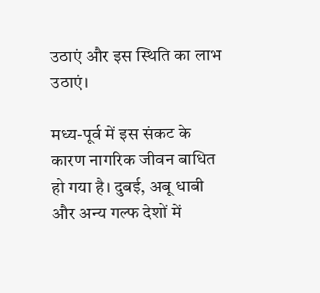उठाएं और इस स्थिति का लाभ उठाएं।

मध्य-पूर्व में इस संकट के कारण नागरिक जीवन बाधित हो गया है। दुबई, अबू धाबी और अन्य गल्फ देशों में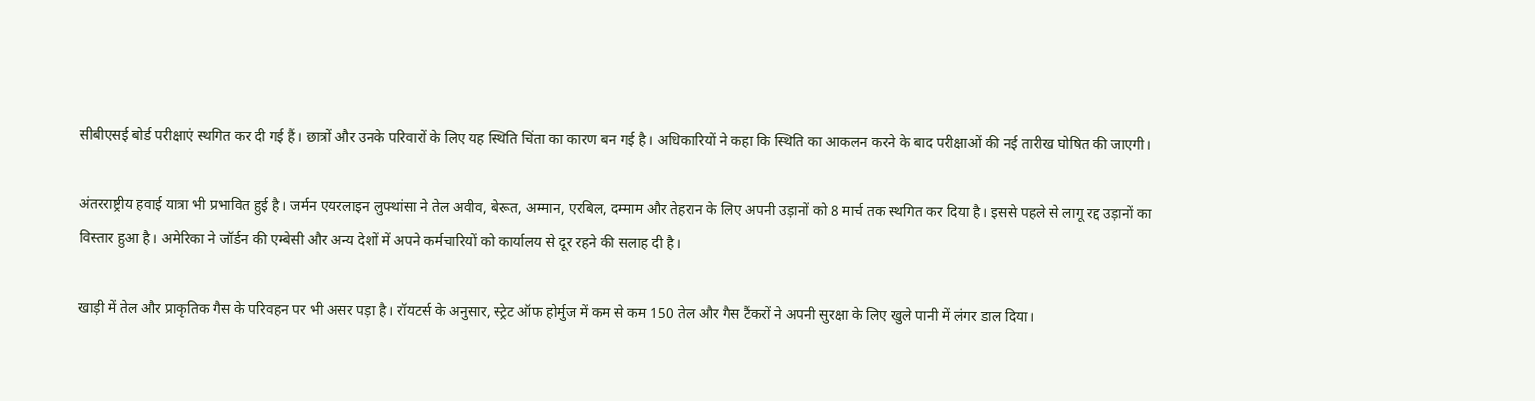सीबीएसई बोर्ड परीक्षाएं स्थगित कर दी गई हैं। छात्रों और उनके परिवारों के लिए यह स्थिति चिंता का कारण बन गई है। अधिकारियों ने कहा कि स्थिति का आकलन करने के बाद परीक्षाओं की नई तारीख घोषित की जाएगी।

अंतरराष्ट्रीय हवाई यात्रा भी प्रभावित हुई है। जर्मन एयरलाइन लुफ्थांसा ने तेल अवीव, बेरूत, अम्मान, एरबिल, दम्माम और तेहरान के लिए अपनी उड़ानों को 8 मार्च तक स्थगित कर दिया है। इससे पहले से लागू रद्द उड़ानों का विस्तार हुआ है। अमेरिका ने जॉर्डन की एम्बेसी और अन्य देशों में अपने कर्मचारियों को कार्यालय से दूर रहने की सलाह दी है।

खाड़ी में तेल और प्राकृतिक गैस के परिवहन पर भी असर पड़ा है। रॉयटर्स के अनुसार, स्ट्रेट ऑफ होर्मुज में कम से कम 150 तेल और गैस टैंकरों ने अपनी सुरक्षा के लिए खुले पानी में लंगर डाल दिया।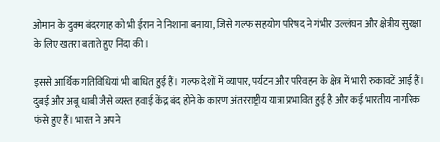ओमान के दुक्म बंदरगाह को भी ईरान ने निशाना बनाया, जिसे गल्फ सहयोग परिषद ने गंभीर उल्लंघन और क्षेत्रीय सुरक्षा के लिए खतरा बताते हुए निंदा की।

इससे आर्थिक गतिविधियां भी बाधित हुई हैं। गल्फ देशों में व्यापार, पर्यटन और परिवहन के क्षेत्र में भारी रुकावटें आई हैं। दुबई और अबू धाबी जैसे व्यस्त हवाई केंद्र बंद होने के कारण अंतरराष्ट्रीय यात्रा प्रभावित हुई है और कई भारतीय नागरिक फंसे हुए हैं। भारत ने अपने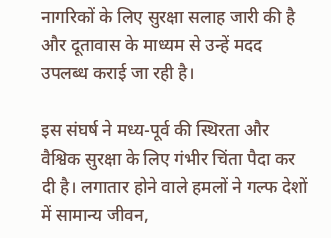नागरिकों के लिए सुरक्षा सलाह जारी की है और दूतावास के माध्यम से उन्हें मदद उपलब्ध कराई जा रही है।

इस संघर्ष ने मध्य-पूर्व की स्थिरता और वैश्विक सुरक्षा के लिए गंभीर चिंता पैदा कर दी है। लगातार होने वाले हमलों ने गल्फ देशों में सामान्य जीवन,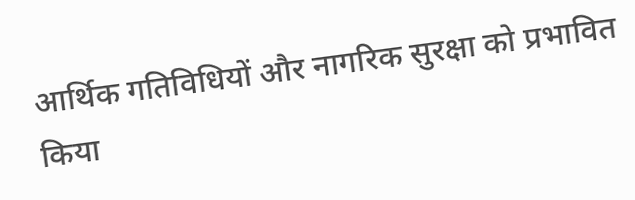आर्थिक गतिविधियों और नागरिक सुरक्षा को प्रभावित किया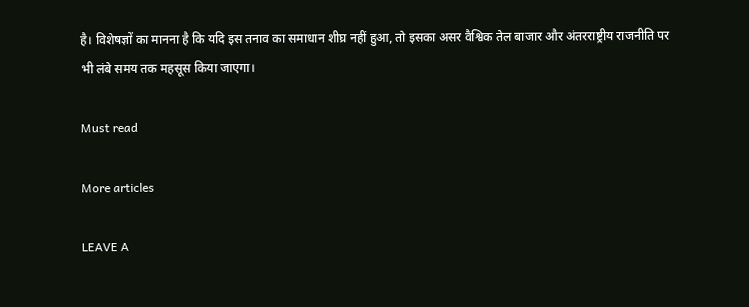है। विशेषज्ञों का मानना है कि यदि इस तनाव का समाधान शीघ्र नहीं हुआ, तो इसका असर वैश्विक तेल बाजार और अंतरराष्ट्रीय राजनीति पर भी लंबे समय तक महसूस किया जाएगा।

Must read

More articles

LEAVE A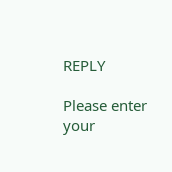REPLY

Please enter your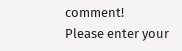comment!
Please enter your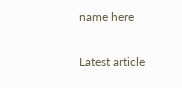name here

Latest article